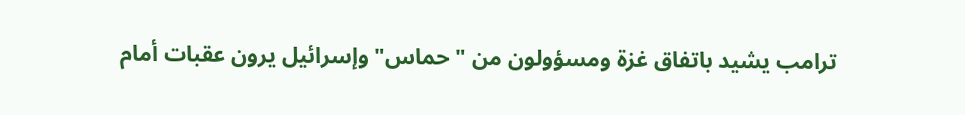ترامب يشيد باتفاق غزة ومسؤولون من "حماس" وإسرائيل يرون عقبات أمام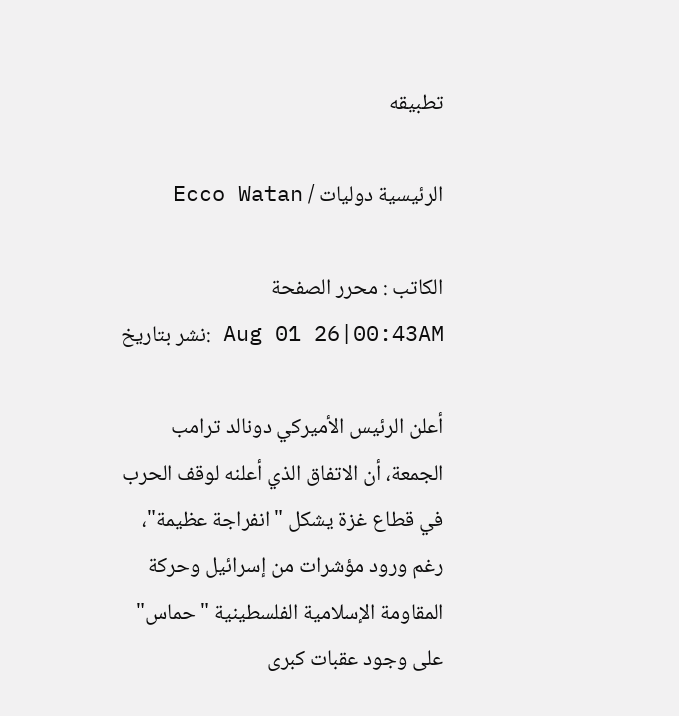تطبيقه

الرئيسية دوليات / Ecco Watan

الكاتب : محرر الصفحة
Aug 01 26|00:43AM :نشر بتاريخ

أعلن الرئيس الأميركي دونالد ترامب الجمعة، أن الاتفاق الذي أعلنه لوقف الحرب في قطاع غزة يشكل "انفراجة عظيمة"، رغم ورود مؤشرات من إسرائيل وحركة المقاومة الإسلامية الفلسطينية "حماس" على وجود عقبات كبرى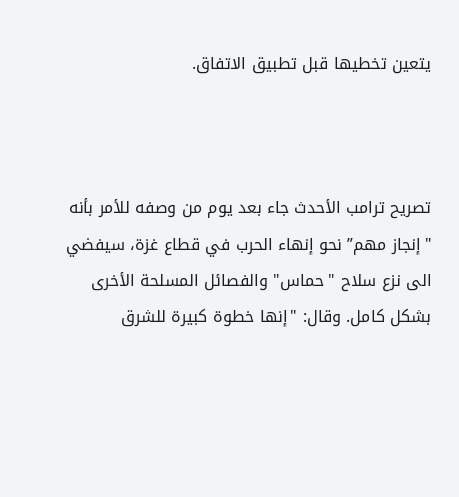يتعين تخطيها قبل تطبيق الاتفاق.



تصريح ترامب الأحدث جاء بعد يوم من وصفه للأمر بأنه "إنجاز مهم” نحو إنهاء الحرب في قطاع غزة، سيفضي الى نزع سلاح "حماس" والفصائل المسلحة الأخرى بشكل كامل. وقال: "إنها خطوة كبيرة للشرق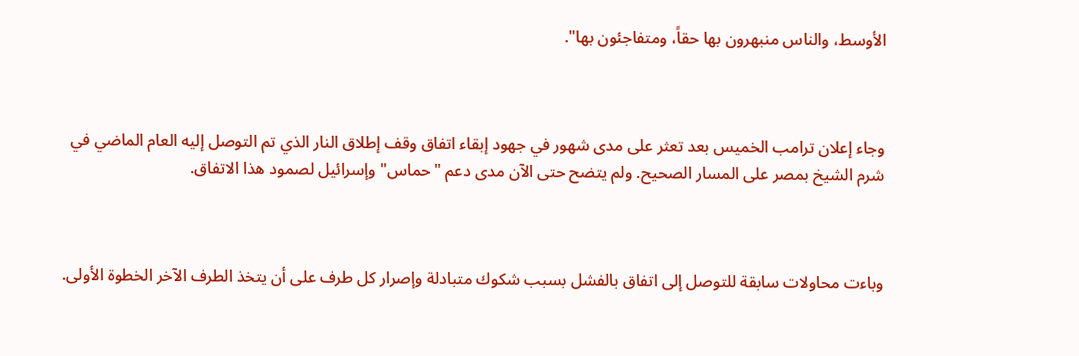الأوسط، والناس منبهرون بها حقاً، ومتفاجئون بها".



وجاء إعلان ترامب الخميس بعد تعثر على مدى شهور في جهود إبقاء اتفاق وقف إطلاق النار الذي تم التوصل إليه العام الماضي في شرم الشيخ بمصر على المسار الصحيح. ولم يتضح حتى الآن مدى دعم "حماس" وإسرائيل لصمود هذا الاتفاق.



وباءت محاولات سابقة للتوصل إلى اتفاق بالفشل بسبب شكوك متبادلة وإصرار كل طرف على أن يتخذ الطرف الآخر الخطوة الأولى.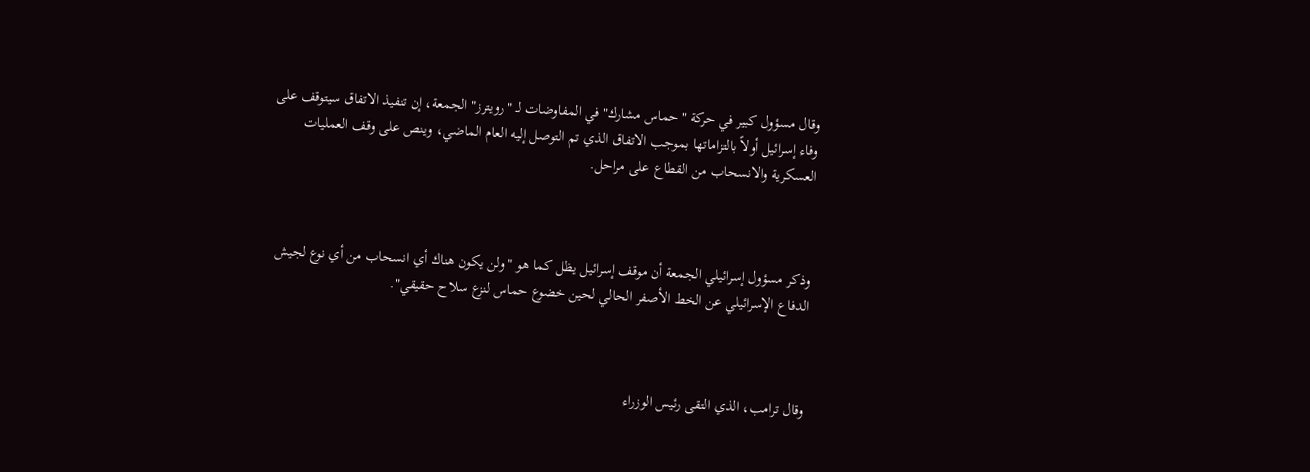وقال مسؤول كبير في حركة "حماس مشارك" في المفاوضات لـ "رويترز" الجمعة، إن تنفيذ الاتفاق سيتوقف على وفاء إسرائيل أولاً بالتزاماتها بموجب الاتفاق الذي تم التوصل إليه العام الماضي، وينص على وقف العمليات العسكرية والانسحاب من القطاع على مراحل.



وذكر مسؤول إسرائيلي الجمعة أن موقف إسرائيل يظل كما هو "ولن يكون هناك أي انسحاب من أي نوع لجيش الدفاع الإسرائيلي عن الخط الأصفر الحالي لحين خضوع حماس لنزع سلاح حقيقي".



وقال ترامب، الذي التقى رئيس الوزراء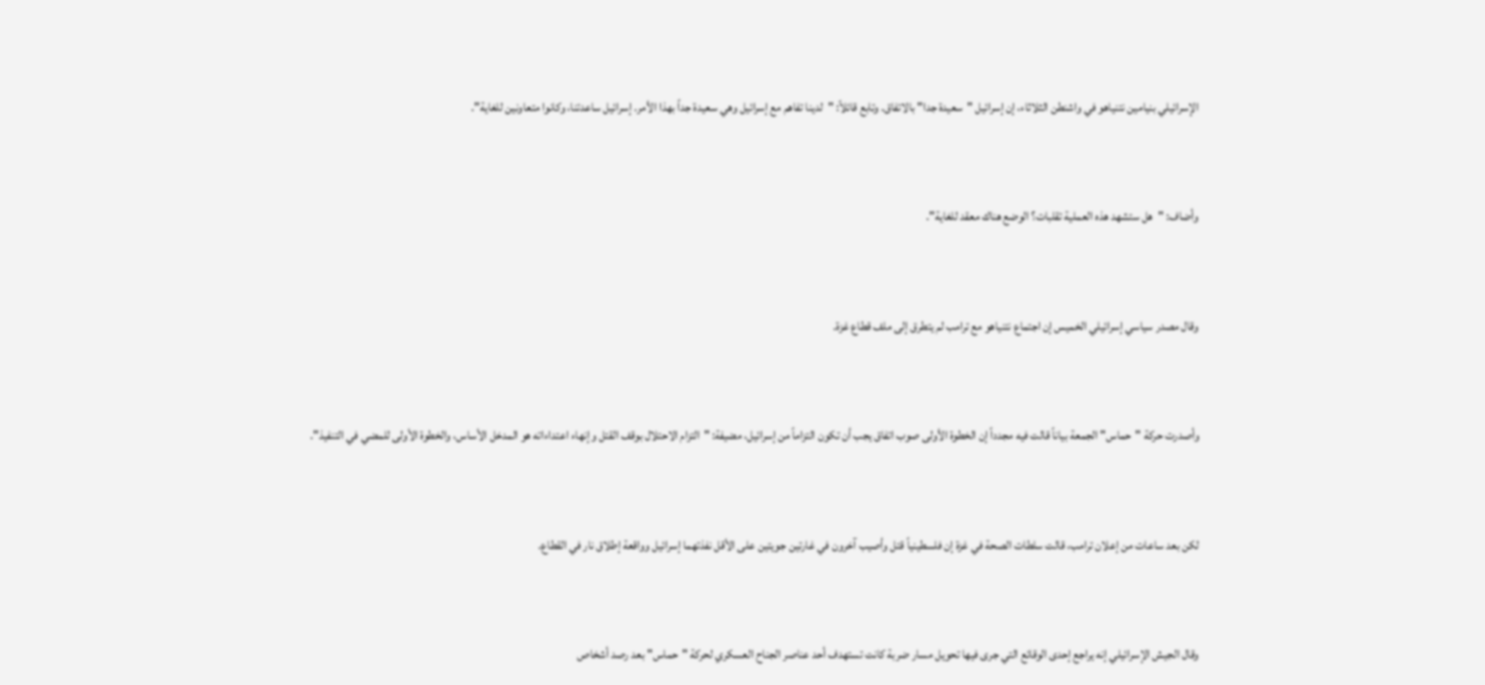الإسرائيلي بنيامين نتنياهو في واشنطن الثلاثاء، إن إسرائيل "سعيدة جدا" بالاتفاق. وتابع قائلاً: "لدينا تفاهم مع إسرائيل وهي سعيدة جداً بهذا الأمر. إسرائيل ساعدتنا، وكانوا متعاونين للغاية".



وأضاف: "هل ستشهد هذه العملية تقلبات؟ الوضع هناك معقد للغاية".



وقال مصدر سياسي إسرائيلي الخميس إن اجتماع نتنياهو مع ترامب لم يتطرق إلى ملف قطاع غزة.



وأصدرت حركة "حماس" الجمعة بياناً قالت فيه مجدداً إن الخطوة الأولى صوب اتفاق يجب أن تكون التزاماً من إسرائيل، مضيفة: "التزام الاحتلال بوقف القتل وإنهاء اعتداءاته هو المدخل الأساس، والخطوة الأولى للمضي في التنفيذ".



لكن بعد ساعات من إعلان ترامب، قالت سلطات الصحة في غزة إن فلسطينياً قتل وأصيب آخرون في غارتين جويتين على الأقل نفذتهما إسرائيل وواقعة إطلاق نار في القطاع.



وقال الجيش الإسرائيلي إنه يراجع إحدى الوقائع التي جرى فيها تحويل مسار ضربة كانت تستهدف أحد عناصر الجناح العسكري لحركة "حماس" بعد رصد أشخاص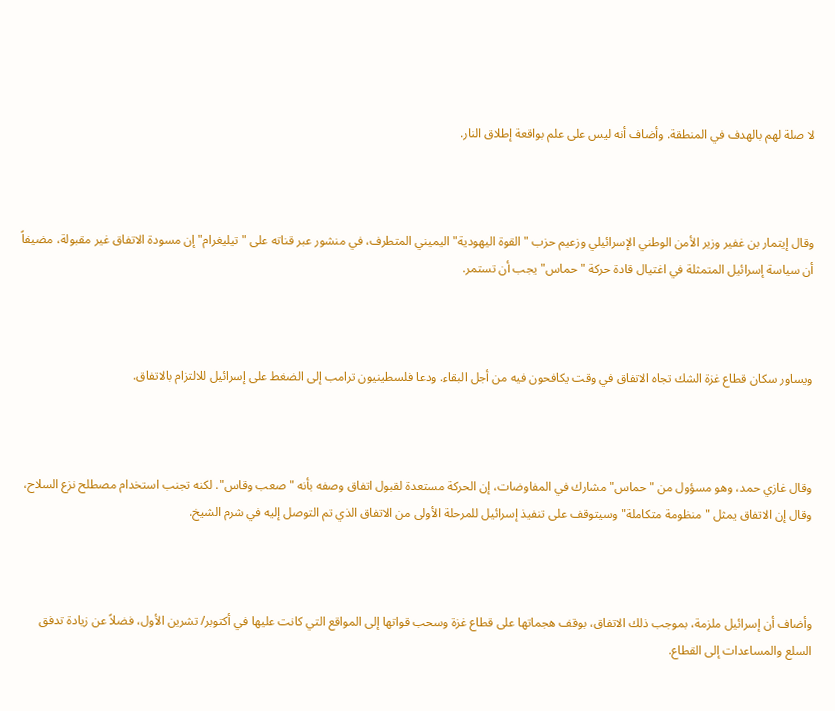لا صلة لهم بالهدف في المنطقة. وأضاف أنه ليس على علم بواقعة إطلاق النار.



وقال إيتمار بن غفير وزير الأمن الوطني الإسرائيلي وزعيم حزب "القوة اليهودية" اليميني المتطرف، في منشور عبر قناته على "تيليغرام" إن مسودة الاتفاق غير مقبولة، مضيفاً أن سياسة إسرائيل المتمثلة في اغتيال قادة حركة "حماس" يجب أن تستمر.



ويساور سكان قطاع غزة الشك تجاه الاتفاق في وقت يكافحون فيه من أجل البقاء. ودعا فلسطينيون ترامب إلى الضغط على إسرائيل للالتزام بالاتفاق.



وقال غازي حمد، وهو مسؤول من "حماس" مشارك في المفاوضات، إن الحركة مستعدة لقبول اتفاق وصفه بأنه "صعب وقاس". لكنه تجنب استخدام مصطلح نزع السلاح، وقال إن الاتفاق يمثل "منظومة متكاملة" وسيتوقف على تنفيذ إسرائيل للمرحلة الأولى من الاتفاق الذي تم التوصل إليه في شرم الشيخ.



وأضاف أن إسرائيل ملزمة، بموجب ذلك الاتفاق، بوقف هجماتها على قطاع غزة وسحب قواتها إلى المواقع التي كانت عليها في أكتوبر/ تشرين الأول، فضلاً عن زيادة تدفق السلع والمساعدات إلى القطاع.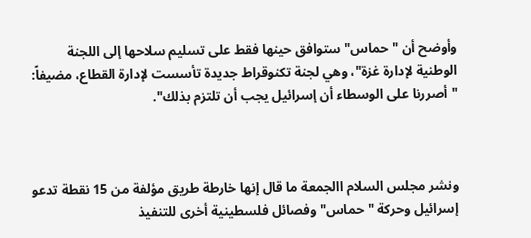وأوضح أن "حماس" ستوافق حينها فقط على تسليم سلاحها إلى اللجنة الوطنية لإدارة غزة"، وهي لجنة تكنوقراط جديدة تأسست لإدارة القطاع، مضيفاً: "أصررنا على الوسطاء أن إسرائيل يجب أن تلتزم بذلك".



ونشر مجلس السلام االجمعة ما قال إنها خارطة طريق مؤلفة من 15 نقطة تدعو إسرائيل وحركة "حماس" وفصائل فلسطينية أخرى للتنفيذ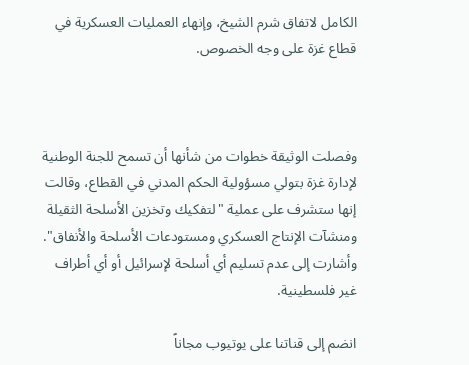الكامل لاتفاق شرم الشيخ، وإنهاء العمليات العسكرية في قطاع غزة على وجه الخصوص.



وفصلت الوثيقة خطوات من شأنها أن تسمح للجنة الوطنية لإدارة غزة بتولي مسؤولية الحكم المدني في القطاع، وقالت إنها ستشرف على عملية "لتفكيك وتخزين الأسلحة الثقيلة ومنشآت الإنتاج العسكري ومستودعات الأسلحة والأنفاق". وأشارت إلى عدم تسليم أي أسلحة لإسرائيل أو أي أطراف غير فلسطينية.

انضم إلى قناتنا على يوتيوب مجاناً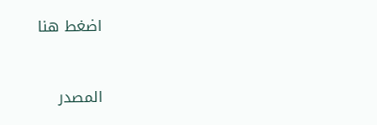اضغط هنا


المصدر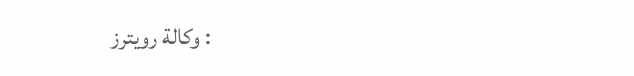: وكالة رويترز